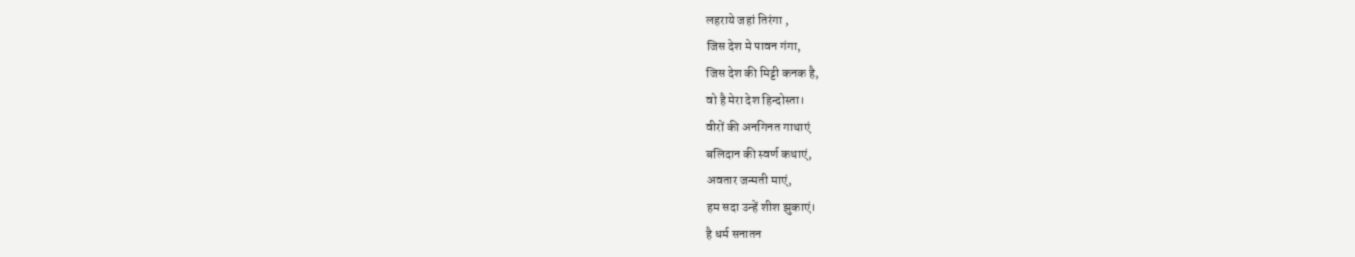लहराये जहां तिरंगा ,
जिस देश मे पावन गंगा,
जिस देश की मिट्टी कनक है,
वो है मेरा देश हिन्दोस्ता।
वीरों की अनगिनत गाथाएं
बलिदान की स्वर्ण कथाएं,
अवतार जन्मती माएं,
हम सदा उन्हें शीश झुकाएं।
है धर्म सनातन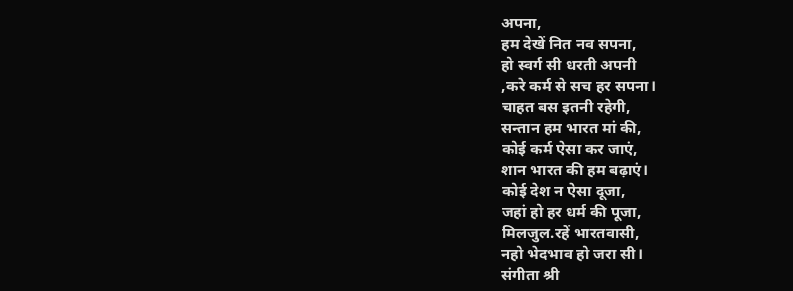अपना,
हम देखें नित नव सपना,
हो स्वर्ग सी धरती अपनी
,करे कर्म से सच हर सपना।
चाहत बस इतनी रहेगी,
सन्तान हम भारत मां की,
कोई कर्म ऐसा कर जाएं,
शान भारत की हम बढ़ाएं।
कोई देश न ऐसा दूजा,
जहां हो हर धर्म की पूजा,
मिलजुल.रहें भारतवासी,
नहो भेदभाव हो जरा सी।
संगीता श्री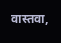वास्तवा,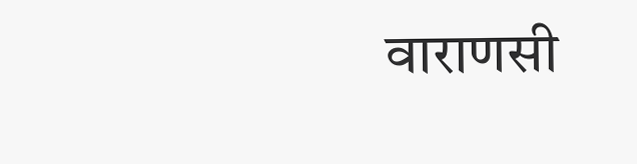वाराणसी